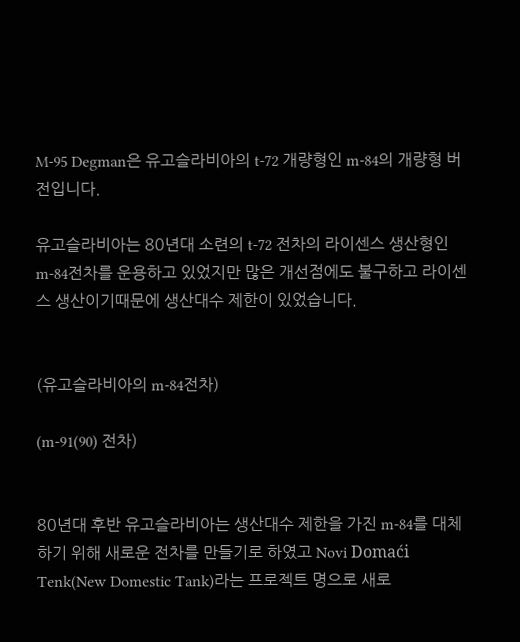M-95 Degman은 유고슬라비아의 t-72 개량형인 m-84의 개량형 버전입니다.

유고슬라비아는 80년대 소련의 t-72 전차의 라이센스 생산형인 m-84전차를 운용하고 있었지만 많은 개선점에도 불구하고 라이센스 생산이기때문에 생산대수 제한이 있었습니다.


(유고슬라비아의 m-84전차)

(m-91(90) 전차)


80년대 후반 유고슬라비아는 생산대수 제한을 가진 m-84를 대체하기 위해 새로운 전차를 만들기로 하였고 Novi Domaći Tenk(New Domestic Tank)라는 프로젝트 명으로 새로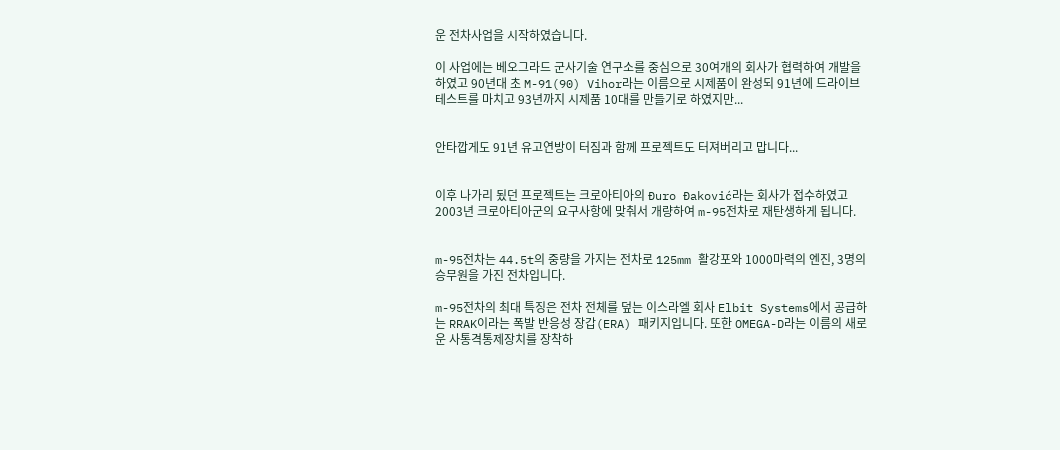운 전차사업을 시작하였습니다.

이 사업에는 베오그라드 군사기술 연구소를 중심으로 30여개의 회사가 협력하여 개발을 하였고 90년대 초 M-91(90) Vihor라는 이름으로 시제품이 완성되 91년에 드라이브 테스트를 마치고 93년까지 시제품 10대를 만들기로 하였지만...


안타깝게도 91년 유고연방이 터짐과 함께 프로젝트도 터져버리고 맙니다...


이후 나가리 됬던 프로젝트는 크로아티아의 Đuro Đaković라는 회사가 접수하였고 2003년 크로아티아군의 요구사항에 맞춰서 개량하여 m-95전차로 재탄생하게 됩니다.


m-95전차는 44.5t의 중량을 가지는 전차로 125mm 활강포와 1000마력의 엔진, 3명의 승무원을 가진 전차입니다.

m-95전차의 최대 특징은 전차 전체를 덮는 이스라엘 회사 Elbit Systems에서 공급하는 RRAK이라는 폭발 반응성 장갑(ERA) 패키지입니다. 또한 OMEGA-D라는 이름의 새로운 사통격통제장치를 장착하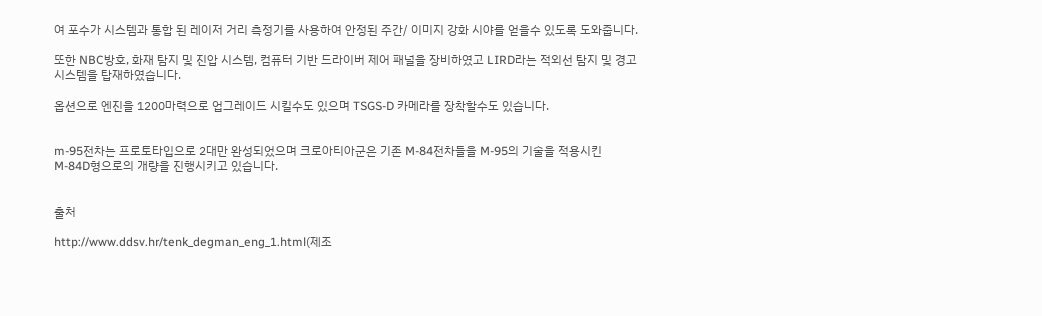여 포수가 시스템과 통합 된 레이저 거리 측정기를 사용하여 안정된 주간/ 이미지 강화 시야를 얻을수 있도록 도와줍니다.

또한 NBC방호, 화재 탐지 및 진압 시스템, 컴퓨터 기반 드라이버 제어 패널을 장비하였고 LIRD라는 적외선 탐지 및 경고시스템을 탑재하였습니다.

옵션으로 엔진을 1200마력으로 업그레이드 시킬수도 있으며 TSGS-D 카메라를 장착할수도 있습니다.


m-95전차는 프로토타입으로 2대만 완성되었으며 크로아티아군은 기존 M-84전차들을 M-95의 기술을 적용시킨 M-84D형으로의 개량을 진행시키고 있습니다.


출처

http://www.ddsv.hr/tenk_degman_eng_1.html(제조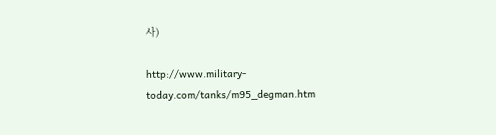사)

http://www.military-today.com/tanks/m95_degman.htm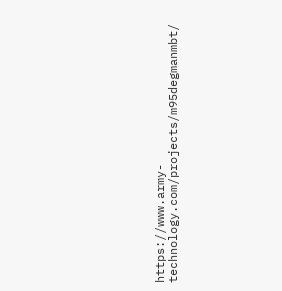https://www.army-technology.com/projects/m95degmanmbt/